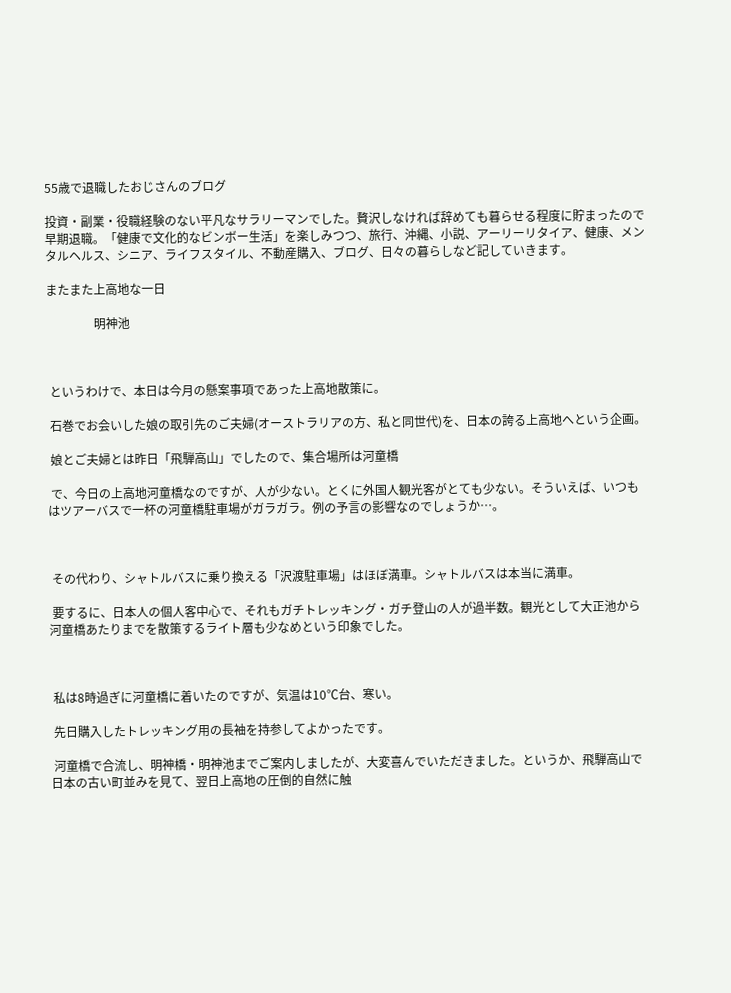55歳で退職したおじさんのブログ

投資・副業・役職経験のない平凡なサラリーマンでした。贅沢しなければ辞めても暮らせる程度に貯まったので早期退職。「健康で文化的なビンボー生活」を楽しみつつ、旅行、沖縄、小説、アーリーリタイア、健康、メンタルヘルス、シニア、ライフスタイル、不動産購入、ブログ、日々の暮らしなど記していきます。

またまた上高地な一日

                明神池



 というわけで、本日は今月の懸案事項であった上高地散策に。

 石巻でお会いした娘の取引先のご夫婦(オーストラリアの方、私と同世代)を、日本の誇る上高地へという企画。

 娘とご夫婦とは昨日「飛騨高山」でしたので、集合場所は河童橋

 で、今日の上高地河童橋なのですが、人が少ない。とくに外国人観光客がとても少ない。そういえば、いつもはツアーバスで一杯の河童橋駐車場がガラガラ。例の予言の影響なのでしょうか…。



 その代わり、シャトルバスに乗り換える「沢渡駐車場」はほぼ満車。シャトルバスは本当に満車。

 要するに、日本人の個人客中心で、それもガチトレッキング・ガチ登山の人が過半数。観光として大正池から河童橋あたりまでを散策するライト層も少なめという印象でした。



 私は8時過ぎに河童橋に着いたのですが、気温は10℃台、寒い。

 先日購入したトレッキング用の長袖を持参してよかったです。

 河童橋で合流し、明神橋・明神池までご案内しましたが、大変喜んでいただきました。というか、飛騨高山で日本の古い町並みを見て、翌日上高地の圧倒的自然に触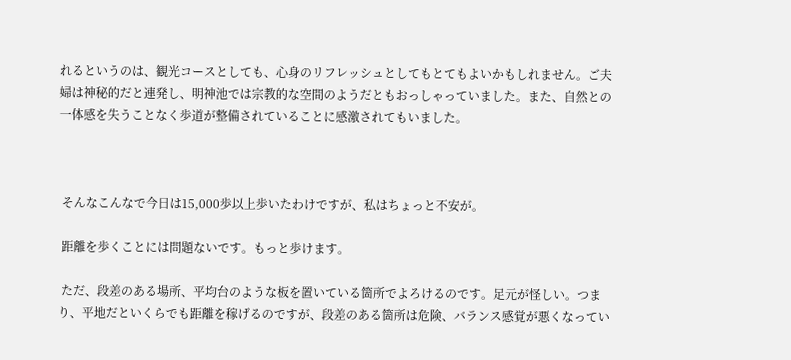れるというのは、観光コースとしても、心身のリフレッシュとしてもとてもよいかもしれません。ご夫婦は神秘的だと連発し、明神池では宗教的な空間のようだともおっしゃっていました。また、自然との一体感を失うことなく歩道が整備されていることに感激されてもいました。



 そんなこんなで今日は15,000歩以上歩いたわけですが、私はちょっと不安が。

 距離を歩くことには問題ないです。もっと歩けます。

 ただ、段差のある場所、平均台のような板を置いている箇所でよろけるのです。足元が怪しい。つまり、平地だといくらでも距離を稼げるのですが、段差のある箇所は危険、バランス感覚が悪くなってい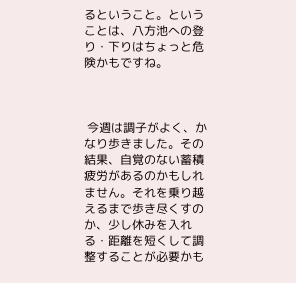るということ。ということは、八方池への登り・下りはちょっと危険かもですね。



 今週は調子がよく、かなり歩きました。その結果、自覚のない蓄積疲労があるのかもしれません。それを乗り越えるまで歩き尽くすのか、少し休みを入れる・距離を短くして調整することが必要かも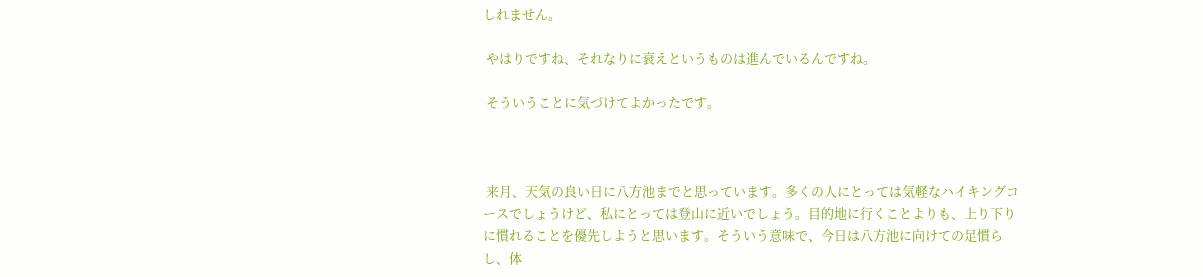しれません。

 やはりですね、それなりに衰えというものは進んでいるんですね。

 そういうことに気づけてよかったです。



 来月、天気の良い日に八方池までと思っています。多くの人にとっては気軽なハイキングコースでしょうけど、私にとっては登山に近いでしょう。目的地に行くことよりも、上り下りに慣れることを優先しようと思います。そういう意味で、今日は八方池に向けての足慣らし、体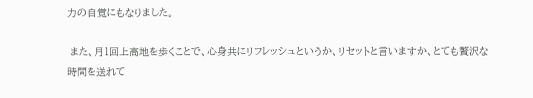力の自覚にもなりました。

 また、月1回上高地を歩くことで、心身共にリフレッシュというか、リセットと言いますか、とても贅沢な時間を送れて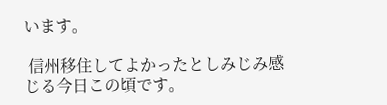います。

 信州移住してよかったとしみじみ感じる今日この頃です。